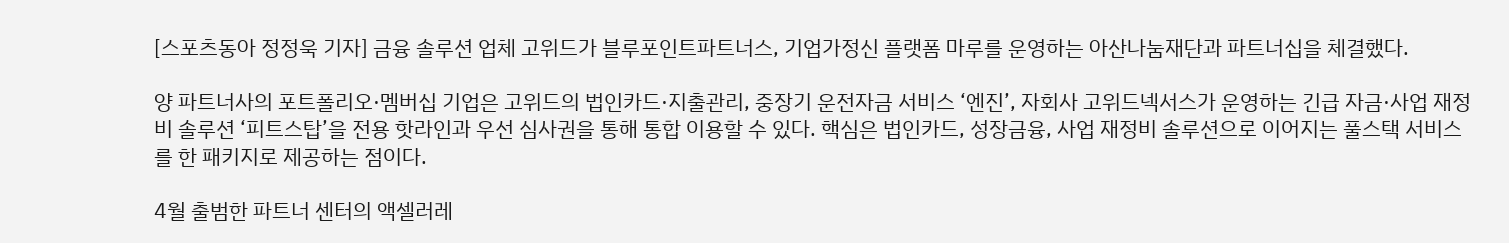[스포츠동아 정정욱 기자] 금융 솔루션 업체 고위드가 블루포인트파트너스, 기업가정신 플랫폼 마루를 운영하는 아산나눔재단과 파트너십을 체결했다.

양 파트너사의 포트폴리오·멤버십 기업은 고위드의 법인카드·지출관리, 중장기 운전자금 서비스 ‘엔진’, 자회사 고위드넥서스가 운영하는 긴급 자금·사업 재정비 솔루션 ‘피트스탑’을 전용 핫라인과 우선 심사권을 통해 통합 이용할 수 있다. 핵심은 법인카드, 성장금융, 사업 재정비 솔루션으로 이어지는 풀스택 서비스를 한 패키지로 제공하는 점이다.

4월 출범한 파트너 센터의 액셀러레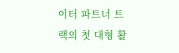이터 파트너 트랙의 첫 대형 활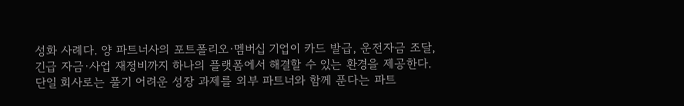성화 사례다. 양 파트너사의 포트폴리오·멤버십 기업이 카드 발급, 운전자금 조달, 긴급 자금·사업 재정비까지 하나의 플랫폼에서 해결할 수 있는 환경을 제공한다. 단일 회사로는 풀기 어려운 성장 과제를 외부 파트너와 함께 푼다는 파트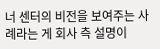너 센터의 비전을 보여주는 사례라는 게 회사 측 설명이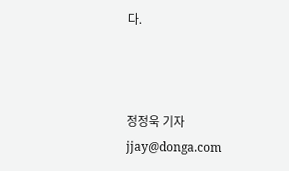다.



정정욱 기자 jjay@donga.com